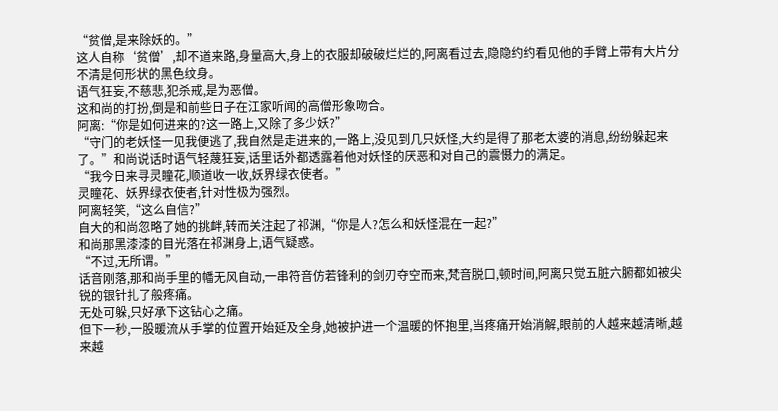“贫僧,是来除妖的。”
这人自称‘贫僧’,却不道来路,身量高大,身上的衣服却破破烂烂的,阿离看过去,隐隐约约看见他的手臂上带有大片分不清是何形状的黑色纹身。
语气狂妄,不慈悲,犯杀戒,是为恶僧。
这和尚的打扮,倒是和前些日子在江家听闻的高僧形象吻合。
阿离:“你是如何进来的?这一路上,又除了多少妖?”
“守门的老妖怪一见我便逃了,我自然是走进来的,一路上,没见到几只妖怪,大约是得了那老太婆的消息,纷纷躲起来了。”和尚说话时语气轻蔑狂妄,话里话外都透露着他对妖怪的厌恶和对自己的震慑力的满足。
“我今日来寻灵瞳花,顺道收一收,妖界绿衣使者。”
灵瞳花、妖界绿衣使者,针对性极为强烈。
阿离轻笑,“这么自信?”
自大的和尚忽略了她的挑衅,转而关注起了祁渊,“你是人?怎么和妖怪混在一起?”
和尚那黑漆漆的目光落在祁渊身上,语气疑惑。
“不过,无所谓。”
话音刚落,那和尚手里的幡无风自动,一串符音仿若锋利的剑刃夺空而来,梵音脱口,顿时间,阿离只觉五脏六腑都如被尖锐的银针扎了般疼痛。
无处可躲,只好承下这钻心之痛。
但下一秒,一股暖流从手掌的位置开始延及全身,她被护进一个温暖的怀抱里,当疼痛开始消解,眼前的人越来越清晰,越来越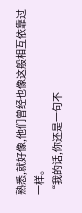熟悉,就好像,他们曾经也像这般相互依靠过一样。
“我的话,你还是一句不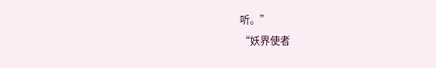听。”
“妖界使者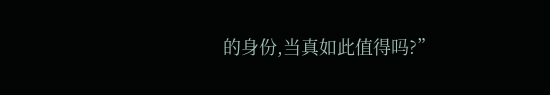的身份,当真如此值得吗?”